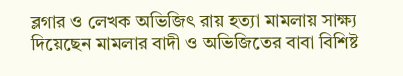ব্লগার ও লেখক অভিজিৎ রায় হত্যা মামলায় সাক্ষ্য দিয়েছেন মামলার বাদী ও অভিজিতের বাবা বিশিষ্ট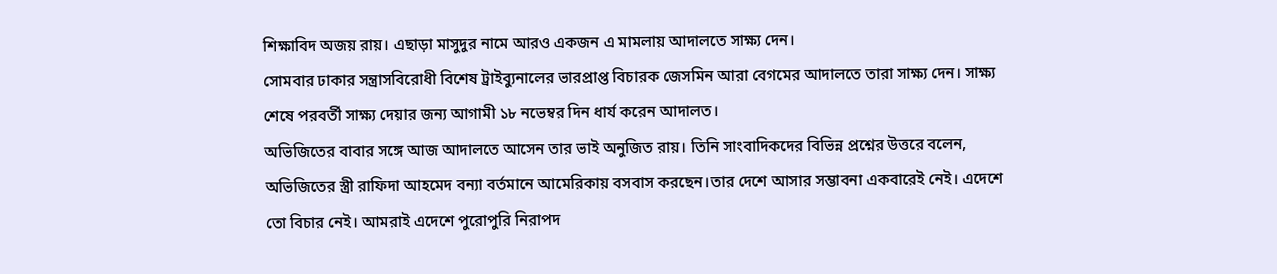শিক্ষাবিদ অজয় রায়। এছাড়া মাসুদুর নামে আরও একজন এ মামলায় আদালতে সাক্ষ্য দেন।
সোমবার ঢাকার সন্ত্রাসবিরোধী বিশেষ ট্রাইব্যুনালের ভারপ্রাপ্ত বিচারক জেসমিন আরা বেগমের আদালতে তারা সাক্ষ্য দেন। সাক্ষ্য শেষে পরবর্তী সাক্ষ্য দেয়ার জন্য আগামী ১৮ নভেম্বর দিন ধার্য করেন আদালত।
অভিজিতের বাবার সঙ্গে আজ আদালতে আসেন তার ভাই অনুজিত রায়। তিনি সাংবাদিকদের বিভিন্ন প্রশ্নের উত্তরে বলেন, অভিজিতের স্ত্রী রাফিদা আহমেদ বন্যা বর্তমানে আমেরিকায় বসবাস করছেন।তার দেশে আসার সম্ভাবনা একবারেই নেই। এদেশে তো বিচার নেই। আমরাই এদেশে পুরোপুরি নিরাপদ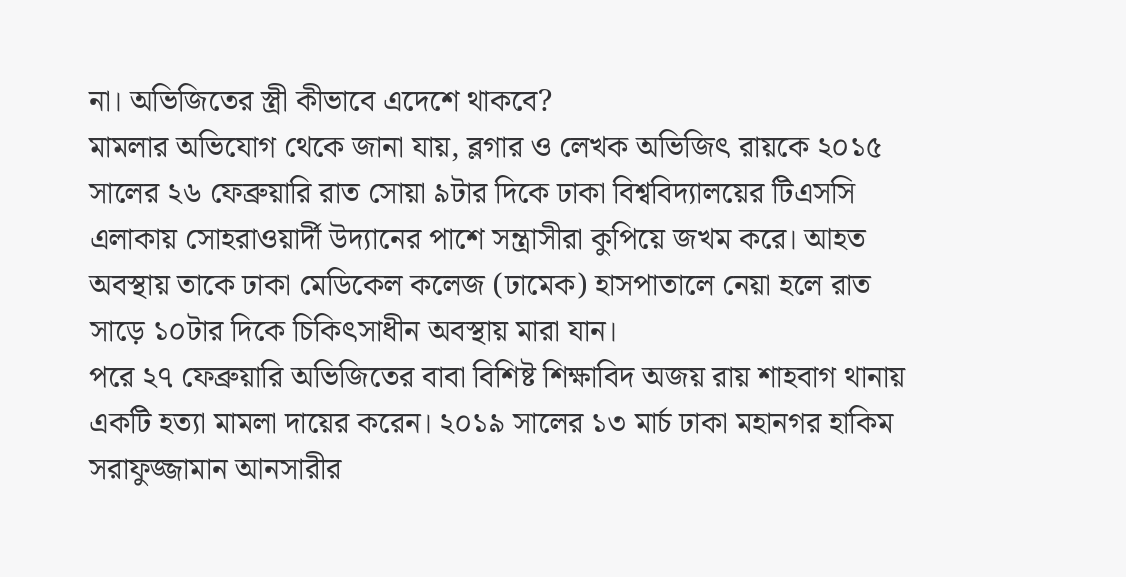না। অভিজিতের স্ত্রী কীভাবে এদেশে থাকবে?
মামলার অভিযোগ থেকে জানা যায়, ব্লগার ও লেখক অভিজিৎ রায়কে ২০১৫ সালের ২৬ ফেব্রুয়ারি রাত সোয়া ৯টার দিকে ঢাকা বিশ্ববিদ্যালয়ের টিএসসি এলাকায় সোহরাওয়ার্দী উদ্যানের পাশে সন্ত্রাসীরা কুপিয়ে জখম করে। আহত অবস্থায় তাকে ঢাকা মেডিকেল কলেজ (ঢামেক) হাসপাতালে নেয়া হলে রাত সাড়ে ১০টার দিকে চিকিৎসাধীন অবস্থায় মারা যান।
পরে ২৭ ফেব্রুয়ারি অভিজিতের বাবা বিশিষ্ট শিক্ষাবিদ অজয় রায় শাহবাগ থানায় একটি হত্যা মামলা দায়ের করেন। ২০১৯ সালের ১৩ মার্চ ঢাকা মহানগর হাকিম সরাফুজ্জামান আনসারীর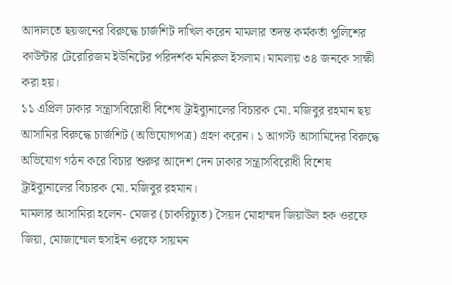আদালতে ছয়জনের বিরুদ্ধে চার্জশিট দাখিল করেন মামলার তদন্ত কর্মকর্তা পুলিশের কাউন্টার টেরোরিজম ইউনিটের পরিদর্শক মনিরুল ইসলাম। মামলায় ৩৪ জনকে সাক্ষী করা হয়।
১১ এপ্রিল ঢাকার সন্ত্রাসবিরোধী বিশেষ ট্রাইব্যুনালের বিচারক মো. মজিবুর রহমান ছয় আসামির বিরুদ্ধে চার্জশিট (অভিযোগপত্র) গ্রহণ করেন। ১ আগস্ট আসামিদের বিরুদ্ধে অভিযোগ গঠন করে বিচার শুরুর আদেশ দেন ঢাকার সন্ত্রাসবিরোধী বিশেষ ট্রাইব্যুনালের বিচারক মো. মজিবুর রহমান।
মামলার আসামিরা হলেন- মেজর (চাকরিচ্যুত) সৈয়দ মোহাম্মদ জিয়াউল হক ওরফে জিয়া, মোজাম্মেল হুসাইন ওরফে সায়মন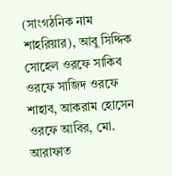(সাংগঠনিক নাম শাহরিয়ার), আবু সিদ্দিক সোহেল ওরফে সাকিব ওরফে সাজিদ ওরফে শাহাব, আকরাম হোসেন ওরফে আবির, মো. আরাফাত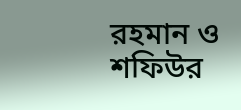রহমান ও শফিউর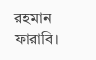রহমান ফারাবি।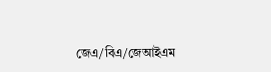জেএ/বিএ/জেআইএম